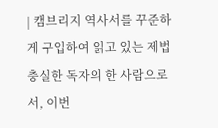| 캠브리지 역사서를 꾸준하게 구입하여 읽고 있는 제법 충실한 독자의 한 사람으로서, 이번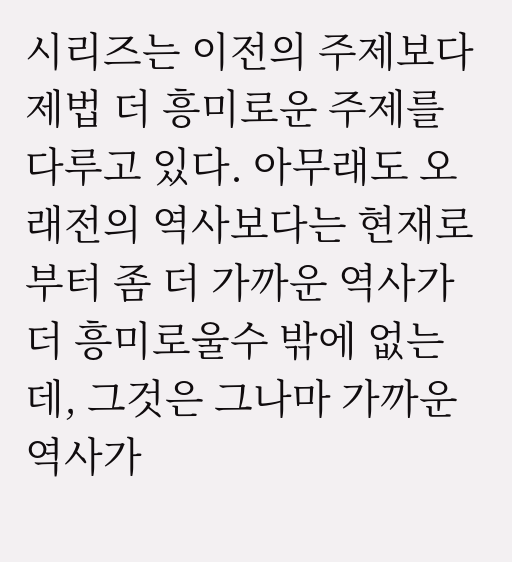시리즈는 이전의 주제보다 제법 더 흥미로운 주제를 다루고 있다. 아무래도 오래전의 역사보다는 현재로부터 좀 더 가까운 역사가 더 흥미로울수 밖에 없는데, 그것은 그나마 가까운 역사가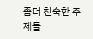좀더 친숙한 주제들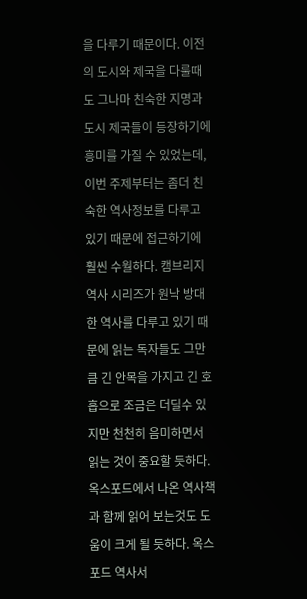을 다루기 때문이다. 이전의 도시와 제국을 다룰때도 그나마 친숙한 지명과 도시 제국들이 등장하기에 흥미를 가질 수 있었는데, 이번 주제부터는 좀더 친숙한 역사정보를 다루고 있기 때문에 접근하기에 훨씬 수월하다. 캠브리지 역사 시리즈가 원낙 방대한 역사를 다루고 있기 때문에 읽는 독자들도 그만큼 긴 안목을 가지고 긴 호흡으로 조금은 더딜수 있지만 천천히 음미하면서 읽는 것이 중요할 듯하다. 옥스포드에서 나온 역사책과 함께 읽어 보는것도 도움이 크게 될 듯하다. 옥스포드 역사서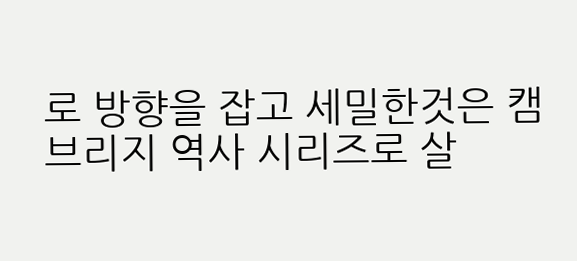로 방향을 잡고 세밀한것은 캠브리지 역사 시리즈로 살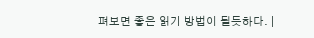펴보면 좋은 읽기 방법이 될듯하다. |